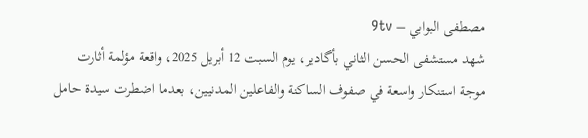مصطفى البوابي – 9tv
شهد مستشفى الحسن الثاني بأگادير، يوم السبت 12 أبريل 2025، واقعة مؤلمة أثارت موجة استنكار واسعة في صفوف الساكنة والفاعلين المدنيين، بعدما اضطرت سيدة حامل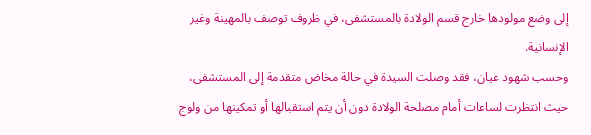إلى وضع مولودها خارج قسم الولادة بالمستشفى، في ظروف توصف بالمهينة وغير الإنسانية.
وحسب شهود عيان، فقد وصلت السيدة في حالة مخاض متقدمة إلى المستشفى، حيث انتظرت لساعات أمام مصلحة الولادة دون أن يتم استقبالها أو تمكينها من ولوج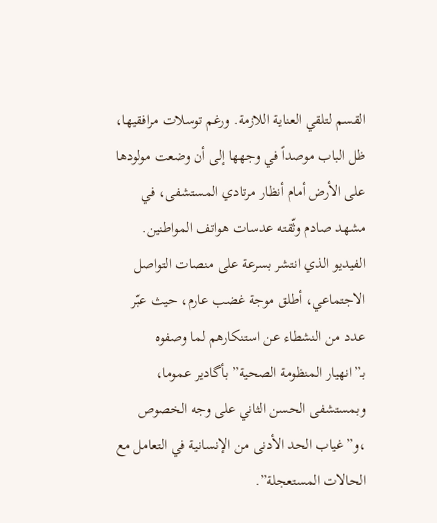القسم لتلقي العناية اللازمة. ورغم توسلات مرافقيها، ظل الباب موصداً في وجهها إلى أن وضعت مولودها على الأرض أمام أنظار مرتادي المستشفى، في مشهد صادم وثّقته عدسات هواتف المواطنين.
الفيديو الذي انتشر بسرعة على منصات التواصل الاجتماعي، أطلق موجة غضب عارم، حيث عبّر عدد من النشطاء عن استنكارهم لما وصفوه بـ”انهيار المنظومة الصحية” بأگادير عموما، وبمستشفى الحسن الثاني على وجه الخصوص ،و”غياب الحد الأدنى من الإنسانية في التعامل مع الحالات المستعجلة”.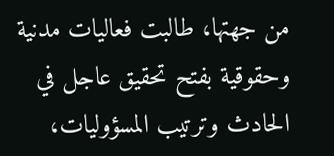من جهتها، طالبت فعاليات مدنية وحقوقية بفتح تحقيق عاجل في الحادث وترتيب المسؤوليات،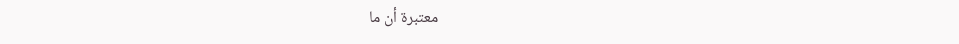معتبرة أن ما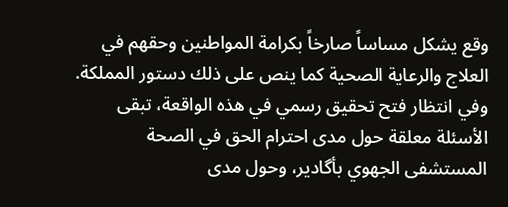وقع يشكل مساساً صارخاً بكرامة المواطنين وحقهم في العلاج والرعاية الصحية كما ينص على ذلك دستور المملكة.
وفي انتظار فتح تحقيق رسمي في هذه الواقعة، تبقى الأسئلة معلقة حول مدى احترام الحق في الصحة المستشفى الجهوي بأگادير، وحول مدى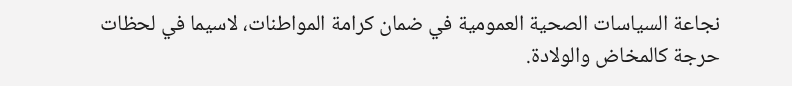نجاعة السياسات الصحية العمومية في ضمان كرامة المواطنات، لاسيما في لحظات حرجة كالمخاض والولادة.